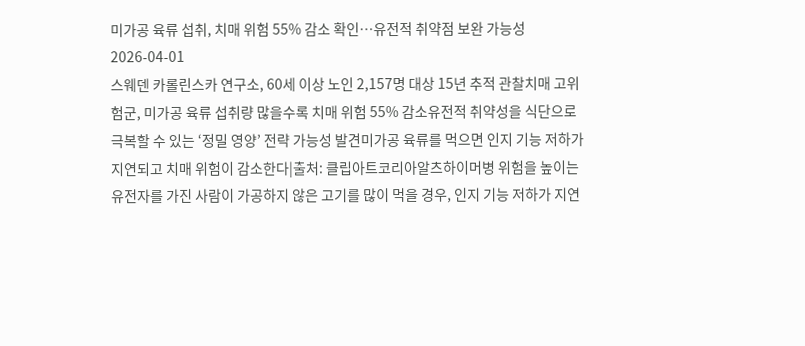미가공 육류 섭취, 치매 위험 55% 감소 확인…유전적 취약점 보완 가능성
2026-04-01
스웨덴 카롤린스카 연구소, 60세 이상 노인 2,157명 대상 15년 추적 관찰치매 고위험군, 미가공 육류 섭취량 많을수록 치매 위험 55% 감소유전적 취약성을 식단으로 극복할 수 있는 ‘정밀 영양’ 전략 가능성 발견미가공 육류를 먹으면 인지 기능 저하가 지연되고 치매 위험이 감소한다|출처: 클립아트코리아알츠하이머병 위험을 높이는 유전자를 가진 사람이 가공하지 않은 고기를 많이 먹을 경우, 인지 기능 저하가 지연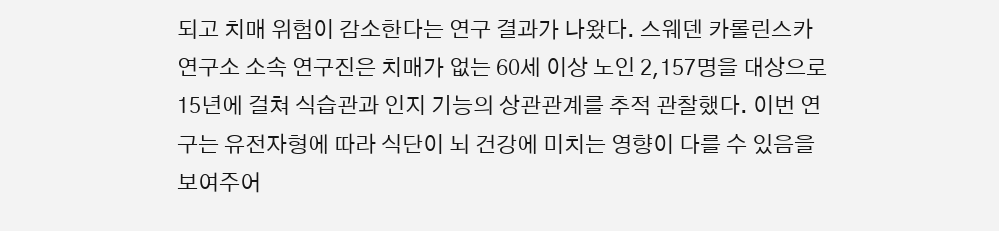되고 치매 위험이 감소한다는 연구 결과가 나왔다. 스웨덴 카롤린스카 연구소 소속 연구진은 치매가 없는 60세 이상 노인 2,157명을 대상으로 15년에 걸쳐 식습관과 인지 기능의 상관관계를 추적 관찰했다. 이번 연구는 유전자형에 따라 식단이 뇌 건강에 미치는 영향이 다를 수 있음을 보여주어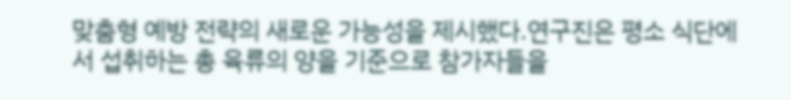맞춤형 예방 전략의 새로운 가능성을 제시했다.연구진은 평소 식단에서 섭취하는 총 육류의 양을 기준으로 참가자들을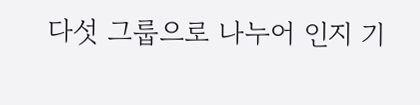다섯 그룹으로 나누어 인지 기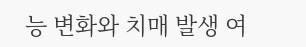능 변화와 치매 발생 여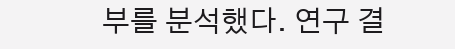부를 분석했다. 연구 결